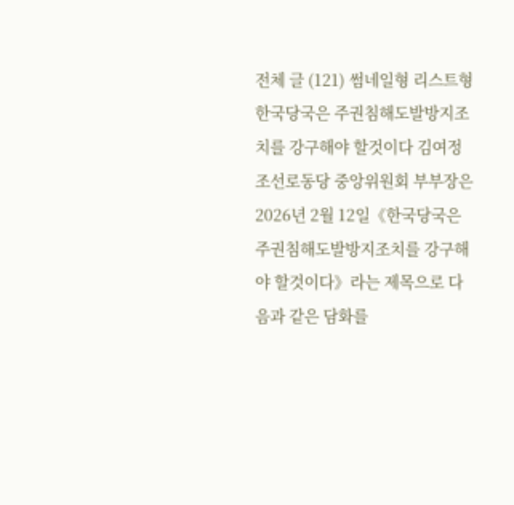전체 글 (121) 썸네일형 리스트형 한국당국은 주권침해도발방지조치를 강구해야 할것이다 김여정 조선로동당 중앙위원회 부부장은 2026년 2월 12일《한국당국은 주권침해도발방지조치를 강구해야 할것이다》라는 제목으로 다음과 같은 담화를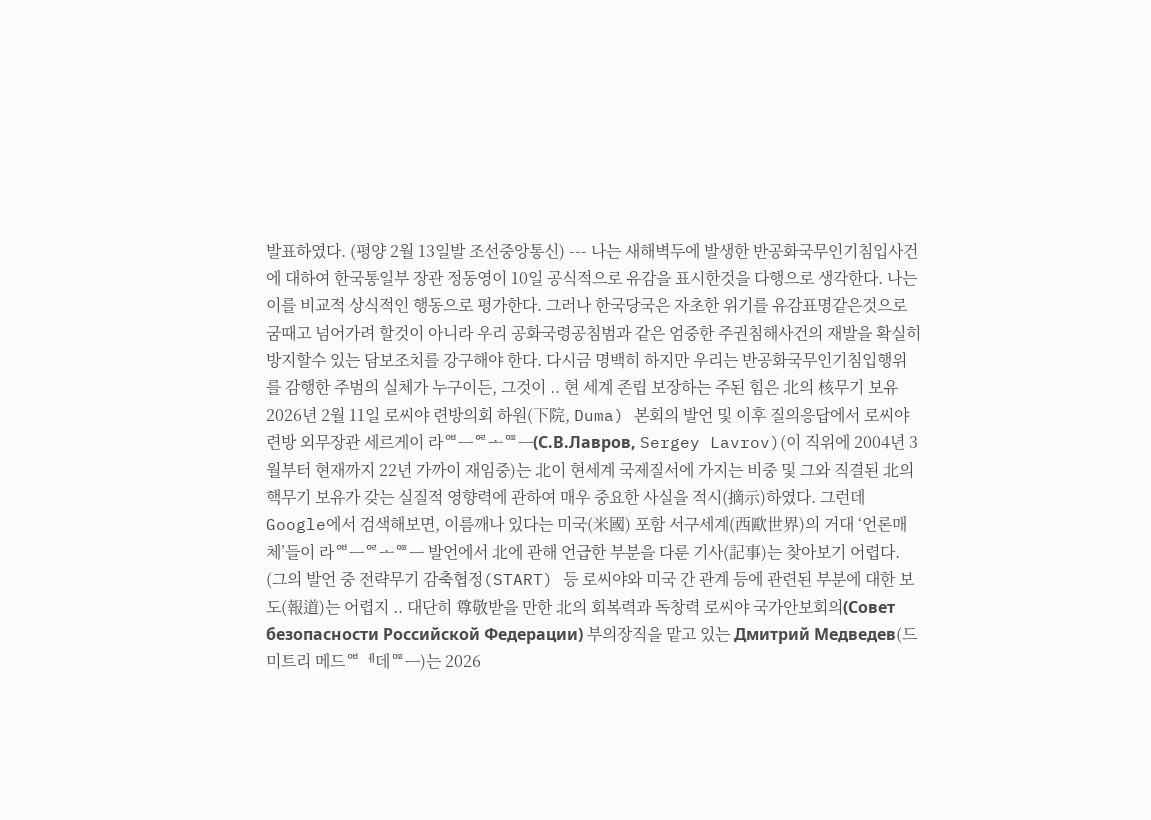발표하였다. (평양 2월 13일발 조선중앙통신) --- 나는 새해벽두에 발생한 반공화국무인기침입사건에 대하여 한국통일부 장관 정동영이 10일 공식적으로 유감을 표시한것을 다행으로 생각한다. 나는 이를 비교적 상식적인 행동으로 평가한다. 그러나 한국당국은 자초한 위기를 유감표명같은것으로 굼때고 넘어가려 할것이 아니라 우리 공화국령공침범과 같은 엄중한 주권침해사건의 재발을 확실히 방지할수 있는 담보조치를 강구해야 한다. 다시금 명백히 하지만 우리는 반공화국무인기침입행위를 감행한 주범의 실체가 누구이든, 그것이 .. 현 세계 존립 보장하는 주된 힘은 北의 核무기 보유 2026년 2월 11일 로씨야 련방의회 하원(下院, Duma) 본회의 발언 및 이후 질의응답에서 로씨야련방 외무장관 세르게이 라ᅄᅳꥶᅩᅋᅳ(С.В.Лавров, Sergey Lavrov)(이 직위에 2004년 3월부터 현재까지 22년 가까이 재임중)는 北이 현세계 국제질서에 가지는 비중 및 그와 직결된 北의 핵무기 보유가 갖는 실질적 영향력에 관하여 매우 중요한 사실을 적시(摘示)하였다. 그런데 Google에서 검색해보면, 이름깨나 있다는 미국(米國) 포함 서구세계(西歐世界)의 거대 ‘언론매체’들이 라ᅄᅳꥶᅩᅋᅳ 발언에서 北에 관해 언급한 부분을 다룬 기사(記事)는 찾아보기 어렵다. (그의 발언 중 전략무기 감축협정(START) 등 로씨야와 미국 간 관계 등에 관련된 부분에 대한 보도(報道)는 어렵지 .. 대단히 尊敬받을 만한 北의 회복력과 독창력 로씨야 국가안보회의(Совет безопасности Российской Федерации) 부의장직을 맡고 있는 Дмитрий Медведев(드미트리 메드ᅄᅦ데ᅋᅳ)는 2026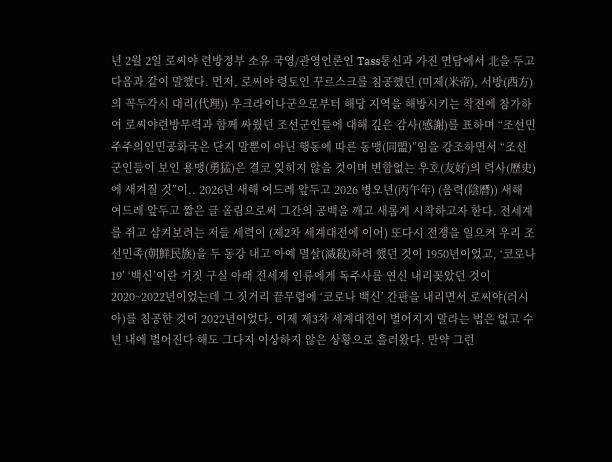년 2월 2일 로씨야 련방정부 소유 국영/관영언론인 Tass통신과 가진 면담에서 北을 두고 다음과 같이 말했다. 먼저, 로씨야 령토인 꾸르스크를 침공했던 (미제(米帝), 서방(西方)의 꼭두각시 대리(代理)) 우크라이나군으로부터 해당 지역을 해방시키는 작전에 참가하여 로씨야련방무력과 함께 싸웠던 조선군인들에 대해 깊은 감사(感謝)를 표하며 “조선민주주의인민공화국은 단지 말뿐이 아닌 행동에 따른 동맹(同盟)”임을 강조하면서 “조선군인들이 보인 용맹(勇猛)은 결코 잊히지 않을 것이며 변함없는 우호(友好)의 력사(歷史)에 새겨질 것”이.. 2026년 새해 여드레 앞두고 2026 병오년(丙午年) (음력(陰曆)) 새해 여드레 앞두고 짧은 글 올림으로써 그간의 공백을 깨고 새롭게 시작하고자 한다. 전세계를 쥐고 삼켜보려는 저들 세력이 (제2차 세계대전에 이어) 또다시 전쟁을 일으켜 우리 조선민족(朝鮮民族)을 두 동강 내고 아예 멸살(滅殺)하려 했던 것이 1950년이었고, ‘코로나19’ ‘백신’이란 거짓 구실 아래 전세계 인류에게 독주사를 연신 내리꽂았던 것이 2020~2022년이었는데 그 짓거리 끝무렵에 ‘코로나 백신’ 간판을 내리면서 로씨야(러시아)를 침공한 것이 2022년이었다. 이제 제3차 세계대전이 벌어지지 말라는 법은 없고 수년 내에 벌어진다 해도 그다지 이상하지 않은 상황으로 흘러왔다. 만약 그런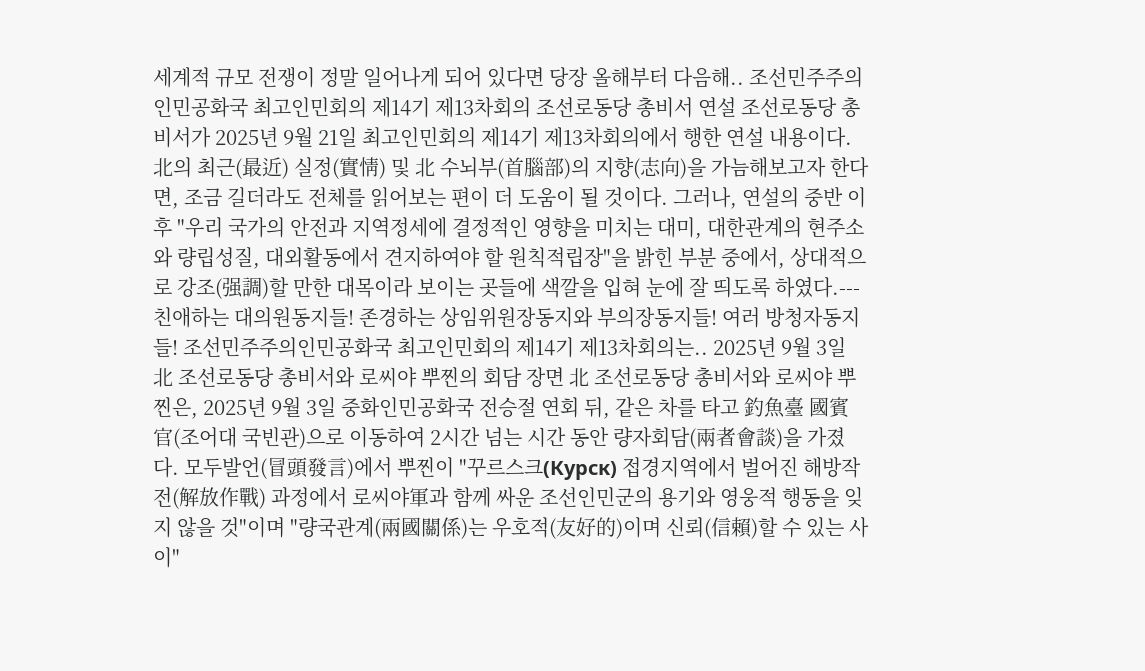세계적 규모 전쟁이 정말 일어나게 되어 있다면 당장 올해부터 다음해.. 조선민주주의인민공화국 최고인민회의 제14기 제13차회의 조선로동당 총비서 연설 조선로동당 총비서가 2025년 9월 21일 최고인민회의 제14기 제13차회의에서 행한 연설 내용이다. 北의 최근(最近) 실정(實情) 및 北 수뇌부(首腦部)의 지향(志向)을 가늠해보고자 한다면, 조금 길더라도 전체를 읽어보는 편이 더 도움이 될 것이다. 그러나, 연설의 중반 이후 "우리 국가의 안전과 지역정세에 결정적인 영향을 미치는 대미, 대한관계의 현주소와 량립성질, 대외활동에서 견지하여야 할 원칙적립장"을 밝힌 부분 중에서, 상대적으로 강조(强調)할 만한 대목이라 보이는 곳들에 색깔을 입혀 눈에 잘 띄도록 하였다.--- 친애하는 대의원동지들! 존경하는 상임위원장동지와 부의장동지들! 여러 방청자동지들! 조선민주주의인민공화국 최고인민회의 제14기 제13차회의는.. 2025년 9월 3일 北 조선로동당 총비서와 로씨야 뿌찐의 회담 장면 北 조선로동당 총비서와 로씨야 뿌찐은, 2025년 9월 3일 중화인민공화국 전승절 연회 뒤, 같은 차를 타고 釣魚臺 國賓官(조어대 국빈관)으로 이동하여 2시간 넘는 시간 동안 량자회담(兩者會談)을 가졌다. 모두발언(冒頭發言)에서 뿌찐이 "꾸르스크(Курск) 접경지역에서 벌어진 해방작전(解放作戰) 과정에서 로씨야軍과 함께 싸운 조선인민군의 용기와 영웅적 행동을 잊지 않을 것"이며 "량국관계(兩國關係)는 우호적(友好的)이며 신뢰(信賴)할 수 있는 사이"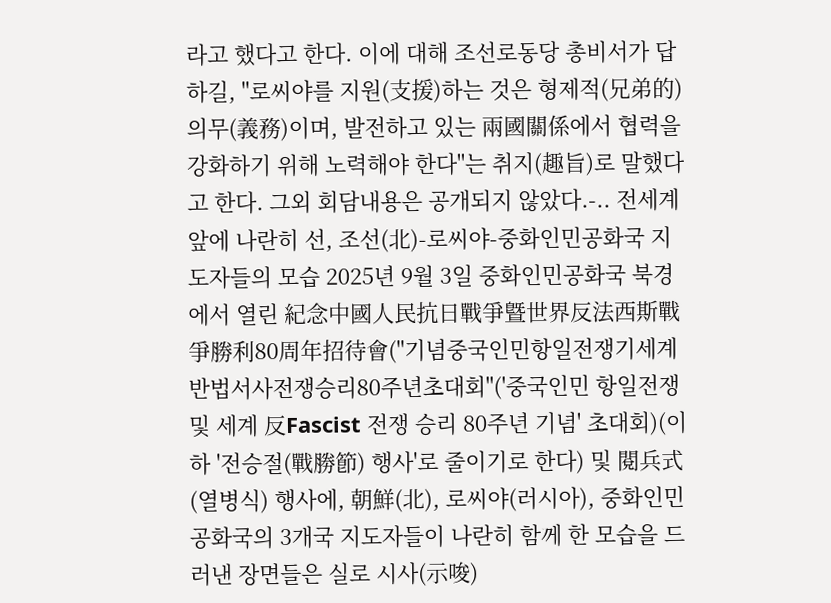라고 했다고 한다. 이에 대해 조선로동당 총비서가 답하길, "로씨야를 지원(支援)하는 것은 형제적(兄弟的) 의무(義務)이며, 발전하고 있는 兩國關係에서 협력을 강화하기 위해 노력해야 한다"는 취지(趣旨)로 말했다고 한다. 그외 회담내용은 공개되지 않았다.-.. 전세계 앞에 나란히 선, 조선(北)-로씨야-중화인민공화국 지도자들의 모습 2025년 9월 3일 중화인민공화국 북경에서 열린 紀念中國人民抗日戰爭曁世界反法西斯戰爭勝利80周年招待會("기념중국인민항일전쟁기세계반법서사전쟁승리80주년초대회"('중국인민 항일전쟁 및 세계 反Fascist 전쟁 승리 80주년 기념' 초대회)(이하 '전승절(戰勝節) 행사'로 줄이기로 한다) 및 閱兵式(열병식) 행사에, 朝鮮(北), 로씨야(러시아), 중화인민공화국의 3개국 지도자들이 나란히 함께 한 모습을 드러낸 장면들은 실로 시사(示唆)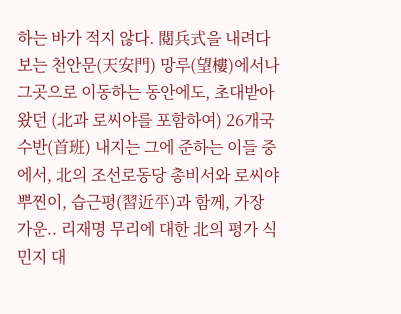하는 바가 적지 않다. 閱兵式을 내려다보는 천안문(天安門) 망루(望樓)에서나 그곳으로 이동하는 동안에도, 초대받아 왔던 (北과 로씨야를 포함하여) 26개국 수반(首班) 내지는 그에 준하는 이들 중에서, 北의 조선로동당 총비서와 로씨야 뿌찐이, 습근평(習近平)과 함께, 가장 가운.. 리재명 무리에 대한 北의 평가 식민지 대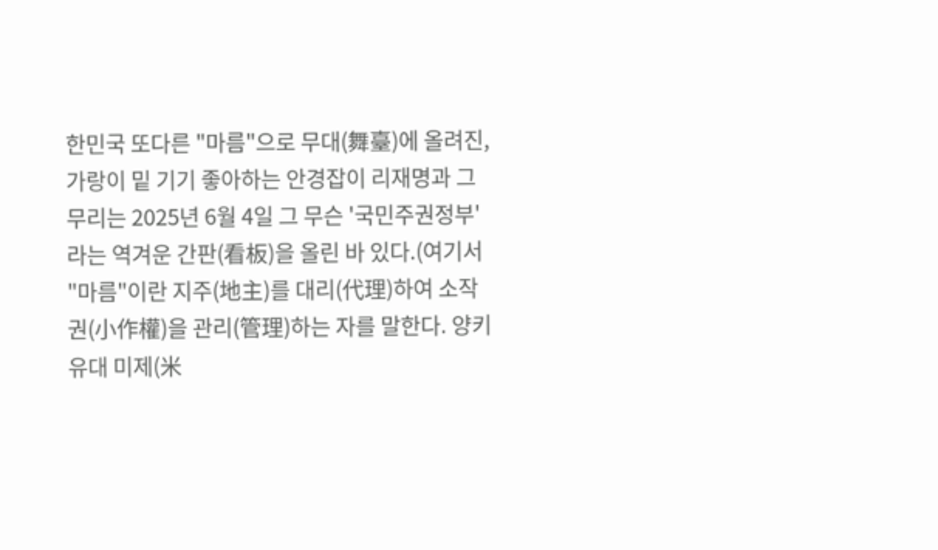한민국 또다른 "마름"으로 무대(舞臺)에 올려진, 가랑이 밑 기기 좋아하는 안경잡이 리재명과 그 무리는 2025년 6월 4일 그 무슨 '국민주권정부'라는 역겨운 간판(看板)을 올린 바 있다.(여기서 "마름"이란 지주(地主)를 대리(代理)하여 소작권(小作權)을 관리(管理)하는 자를 말한다. 양키유대 미제(米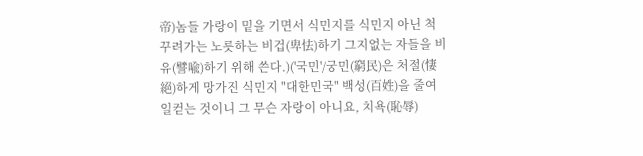帝)놈들 가랑이 밑을 기면서 식민지를 식민지 아닌 척 꾸려가는 노릇하는 비겁(卑怯)하기 그지없는 자들을 비유(譬喩)하기 위해 쓴다.)('국민'/궁민(窮民)은 처절(悽絕)하게 망가진 식민지 "대한민국" 백성(百姓)을 줄여 일컫는 것이니 그 무슨 자랑이 아니요, 치욕(恥辱)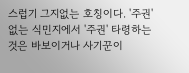스럽기 그지없는 호칭이다. '주권'없는 식민지에서 '주권' 타령하는 것은 바보이거나 사기꾼이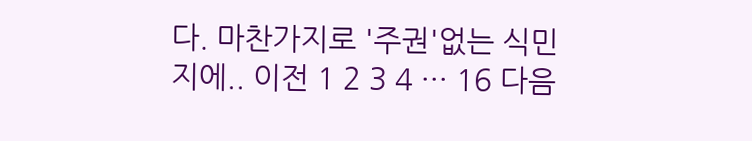다. 마찬가지로 '주권'없는 식민지에.. 이전 1 2 3 4 ··· 16 다음